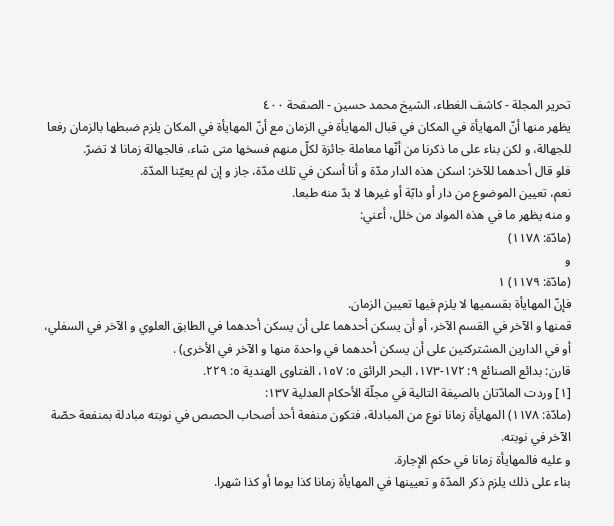تحرير المجلة - كاشف الغطاء، الشيخ محمد حسين - الصفحة ٤٠٠
يظهر منها أنّ المهايأة في المكان في قبال المهايأة في الزمان مع أنّ المهايأة في المكان يلزم ضبطها بالزمان رفعا للجهالة، و لكن بناء على ما ذكرنا من أنّها معاملة جائزة لكلّ منهم فسخها متى شاء، فالجهالة زمانا لا تضرّ.
فلو قال أحدهما للآخر: اسكن هذه الدار مدّة و أنا أسكن في تلك مدّة، جاز و إن لم يعيّنا المدّة.
نعم، تعيين الموضوع من دار أو دابّة أو غيرها لا بدّ منه طبعا.
و منه يظهر ما في هذه المواد من خلل، أعني:
(مادّة: ١١٧٨)
و
(مادّة: ١١٧٩) ١
فإنّ المهايأة بقسميها لا يلزم فيها تعيين الزمان.
قمنها و الآخر في القسم الآخر، أو أن يسكن أحدهما على أن يسكن أحدهما في الطابق العلوي و الآخر في السفلي، أو في الدارين المشتركتين على أن يسكن أحدهما في واحدة منها و الآخر في الأخرى) .
قارن: بدائع الصنائع ٩: ١٧٢-١٧٣، البحر الرائق ٥: ١٥٧، الفتاوى الهندية ٥: ٢٢٩.
[١] وردت المادّتان بالصيغة التالية في مجلّة الأحكام العدلية ١٣٧:
(مادّة: ١١٧٨) المهايأة زمانا نوع من المبادلة، فتكون منفعة أحد أصحاب الحصص في نوبته مبادلة بمنفعة حصّة الآخر في نوبته.
و عليه فالمهايأة زمانا في حكم الإجارة.
بناء على ذلك يلزم ذكر المدّة و تعيينها في المهايأة زمانا كذا يوما أو كذا شهرا.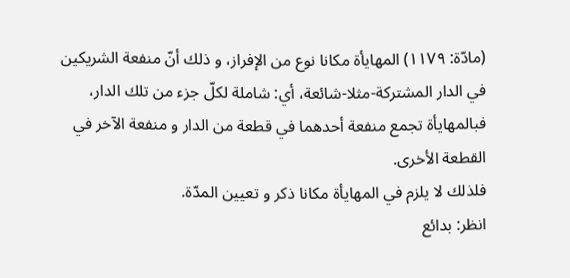(مادّة: ١١٧٩) المهايأة مكانا نوع من الإفراز، و ذلك أنّ منفعة الشريكين في الدار المشتركة-مثلا-شائعة، أي: شاملة لكلّ جزء من تلك الدار، فبالمهايأة تجمع منفعة أحدهما في قطعة من الدار و منفعة الآخر في القطعة الأخرى.
فلذلك لا يلزم في المهايأة مكانا ذكر و تعيين المدّة.
انظر: بدائع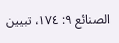الصنائع ٩: ١٧٤، تبيين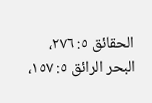الحقائق ٥: ٢٧٦، البحر الرائق ٥: ١٥٧،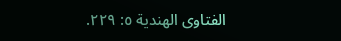الفتاوى الهندية ٥: ٢٢٩.